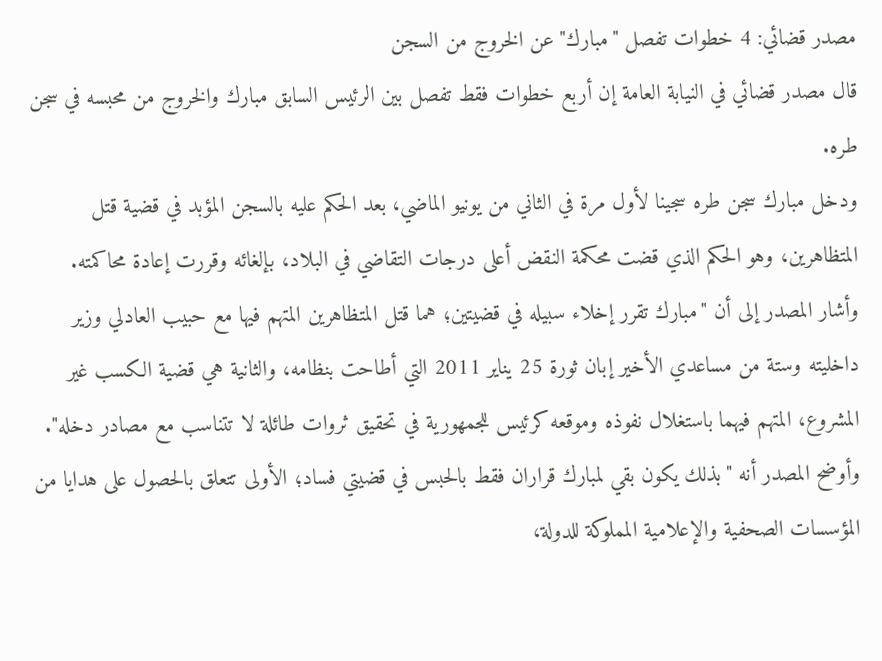مصدر قضائي: 4 خطوات تفصل "مبارك" عن الخروج من السجن
قال مصدر قضائي في النيابة العامة إن أربع خطوات فقط تفصل بين الرئيس السابق مبارك والخروج من محبسه في سجن طره.
ودخل مبارك سجن طره سجينا لأول مرة في الثاني من يونيو الماضي، بعد الحكم عليه بالسجن المؤبد في قضية قتل المتظاهرين، وهو الحكم الذي قضت محكمة النقض أعلى درجات التقاضي في البلاد، بإلغائه وقررت إعادة محاكمته.
وأشار المصدر إلى أن "مبارك تقرر إخلاء سبيله في قضيتين؛ هما قتل المتظاهرين المتهم فيها مع حبيب العادلي وزير داخليته وستة من مساعدي الأخير إبان ثورة 25 يناير 2011 التي أطاحت بنظامه، والثانية هي قضية الكسب غير المشروع، المتهم فيهما باستغلال نفوذه وموقعه كرئيس للجمهورية في تحقيق ثروات طائلة لا تتناسب مع مصادر دخله".
وأوضح المصدر أنه "بذلك يكون بقي لمبارك قراران فقط بالحبس في قضيتي فساد؛ الأولى تتعلق بالحصول على هدايا من المؤسسات الصحفية والإعلامية المملوكة للدولة،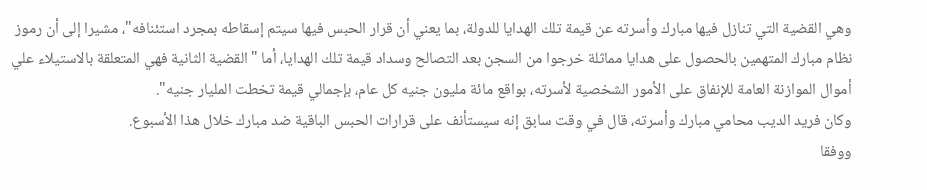وهي القضية التي تنازل فيها مبارك وأسرته عن قيمة تلك الهدايا للدولة، بما يعني أن قرار الحبس فيها سيتم إسقاطه بمجرد استئنافه"، مشيرا إلى أن رموز نظام مبارك المتهمين بالحصول على هدايا مماثلة خرجوا من السجن بعد التصالح وسداد قيمة تلك الهدايا، أما "القضية الثانية فهي المتعلقة بالاستيلاء علي أموال الموازنة العامة للإنفاق على الأمور الشخصية لأسرته، بواقع مائة مليون جنيه كل عام، بإجمالي قيمة تخطت المليار جنيه".
وكان فريد الديب محامي مبارك وأسرته، قال في وقت سابق إنه سيستأنف على قرارات الحبس الباقية ضد مبارك خلال هذا الأسبوع.
ووفقا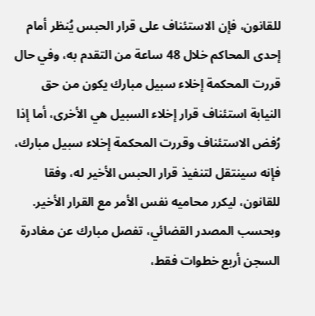للقانون، فإن الاستئناف على قرار الحبس يُنظر أمام إحدى المحاكم خلال 48 ساعة من التقدم به، وفي حال قررت المحكمة إخلاء سبيل مبارك يكون من حق النيابة استئناف قرار إخلاء السبيل هي الأخرى، أما إذا رُفض الاستئناف وقررت المحكمة إخلاء سبيل مبارك، فإنه سينتقل لتنفيذ قرار الحبس الأخير له، وفقا للقانون، ليكرر محاميه نفس الأمر مع القرار الأخير.
وبحسب المصدر القضائي، تفصل مبارك عن مغادرة السجن أربع خطوات فقط،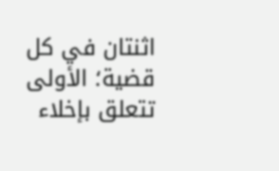اثنتان في كل قضية؛ الأولى تتعلق بإخلاء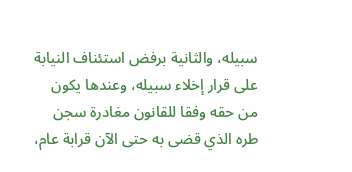سبيله، والثانية برفض استئناف النيابة على قرار إخلاء سبيله، وعندها يكون من حقه وفقا للقانون مغادرة سجن طره الذي قضى به حتى الآن قرابة عام،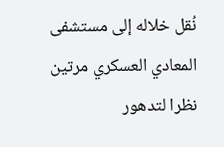نُقل خلاله إلى مستشفى المعادي العسكري مرتين نظرا لتدهور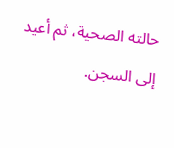حالته الصحية، ثم أعيد إلى السجن.